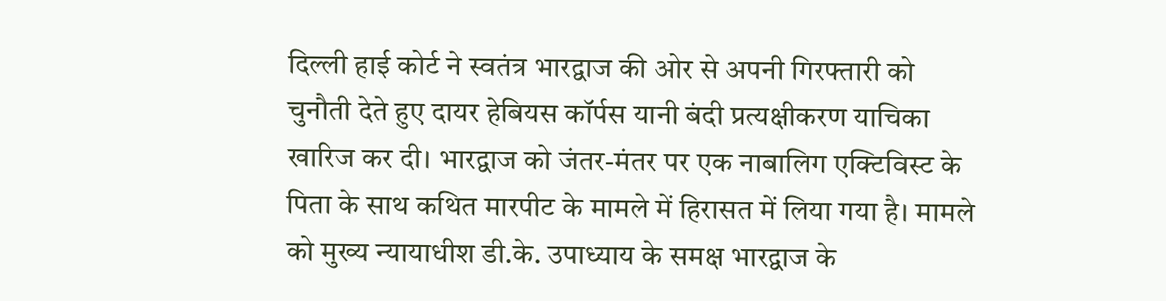दिल्ली हाई कोर्ट ने स्वतंत्र भारद्वाज की ओर से अपनी गिरफ्तारी को चुनौती देते हुए दायर हेबियस कॉर्पस यानी बंदी प्रत्यक्षीकरण याचिका खारिज कर दी। भारद्वाज को जंतर-मंतर पर एक नाबालिग एक्टिविस्ट के पिता के साथ कथित मारपीट के मामले में हिरासत में लिया गया है। मामले को मुख्य न्यायाधीश डी.के. उपाध्याय के समक्ष भारद्वाज के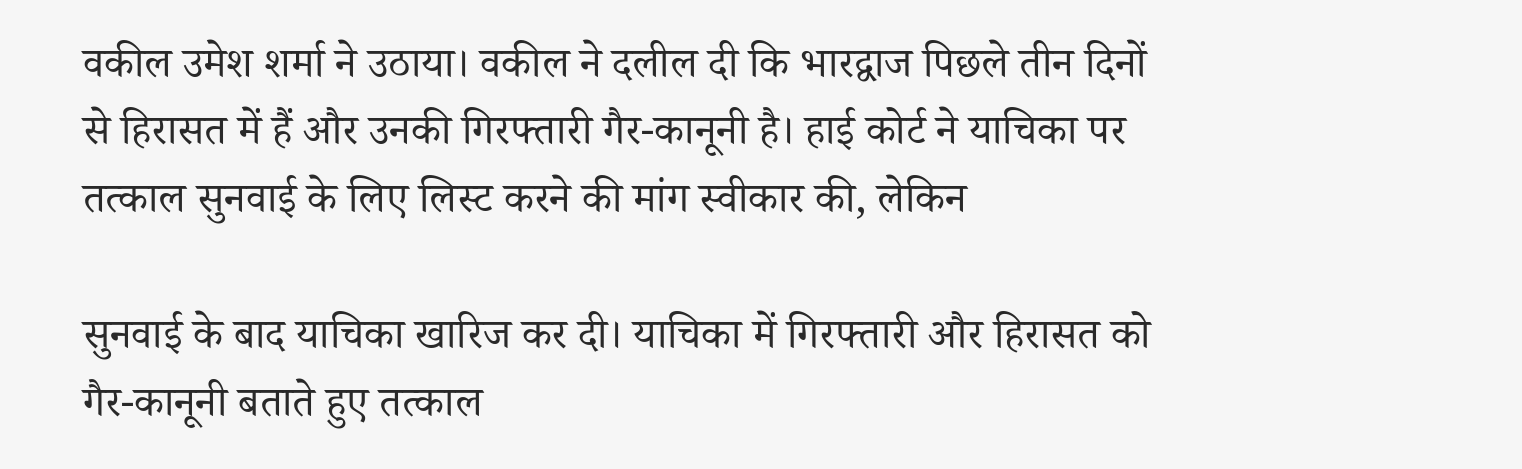वकील उमेश शर्मा ने उठाया। वकील ने दलील दी कि भारद्वाज पिछले तीन दिनों से हिरासत में हैं और उनकी गिरफ्तारी गैर-कानूनी है। हाई कोर्ट ने याचिका पर तत्काल सुनवाई के लिए लिस्ट करने की मांग स्वीकार की, लेकिन

सुनवाई के बाद याचिका खारिज कर दी। याचिका में गिरफ्तारी और हिरासत को गैर-कानूनी बताते हुए तत्काल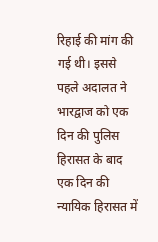रिहाई की मांग की गई थी। इससे पहले अदालत ने भारद्वाज को एक दिन की पुलिस हिरासत के बाद एक दिन की न्यायिक हिरासत में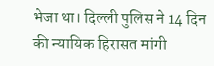भेजा था। दिल्ली पुलिस ने 14 दिन की न्यायिक हिरासत मांगी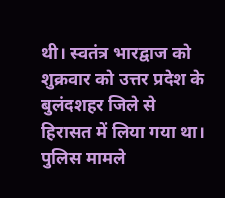थी। स्वतंत्र भारद्वाज को शुक्रवार को उत्तर प्रदेश के बुलंदशहर जिले से हिरासत में लिया गया था। पुलिस मामले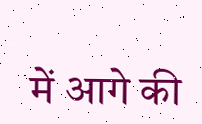में आगे की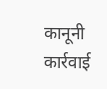कानूनी कार्रवाई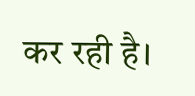कर रही है।